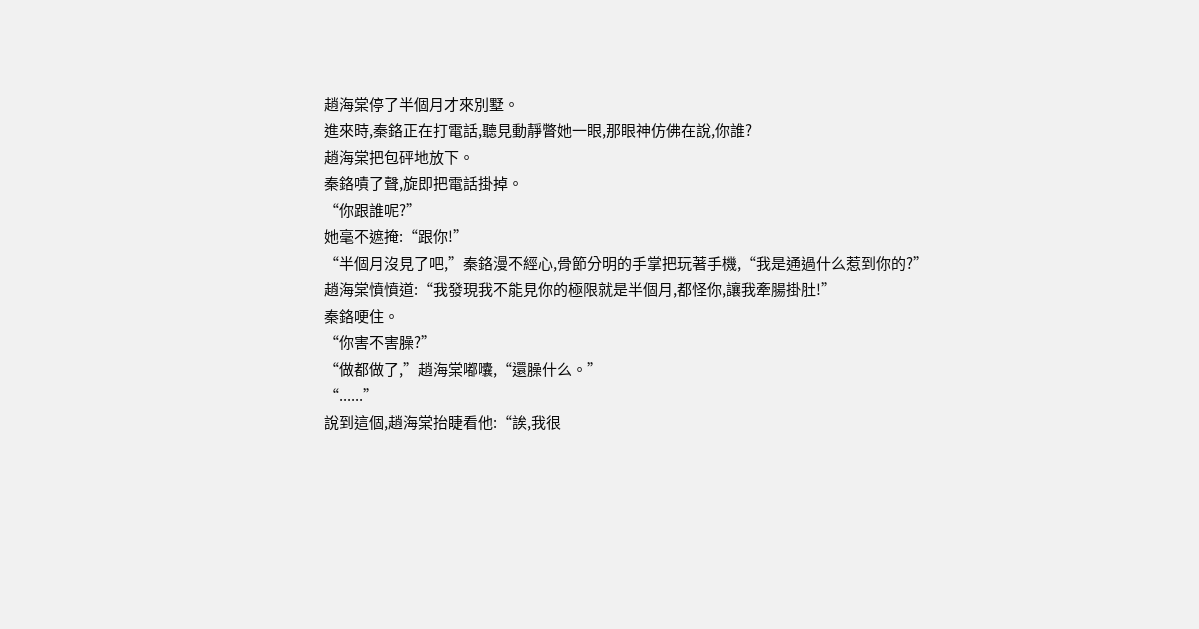趙海棠停了半個月才來別墅。
進來時,秦鉻正在打電話,聽見動靜瞥她一眼,那眼神仿佛在說,你誰?
趙海棠把包砰地放下。
秦鉻嘖了聲,旋即把電話掛掉。
“你跟誰呢?”
她毫不遮掩:“跟你!”
“半個月沒見了吧,”秦鉻漫不經心,骨節分明的手掌把玩著手機,“我是通過什么惹到你的?”
趙海棠憤憤道:“我發現我不能見你的極限就是半個月,都怪你,讓我牽腸掛肚!”
秦鉻哽住。
“你害不害臊?”
“做都做了,”趙海棠嘟囔,“還臊什么。”
“......”
說到這個,趙海棠抬睫看他:“誒,我很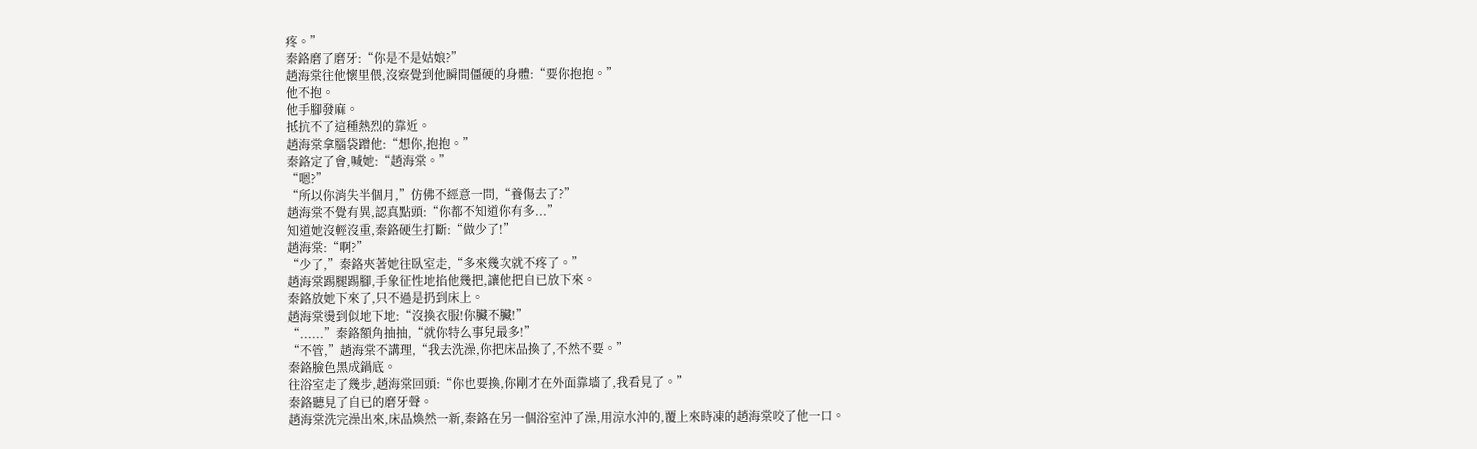疼。”
秦鉻磨了磨牙:“你是不是姑娘?”
趙海棠往他懷里偎,沒察覺到他瞬間僵硬的身體:“要你抱抱。”
他不抱。
他手腳發麻。
抵抗不了這種熱烈的靠近。
趙海棠拿腦袋蹭他:“想你,抱抱。”
秦鉻定了會,喊她:“趙海棠。”
“嗯?”
“所以你消失半個月,”仿佛不經意一問,“養傷去了?”
趙海棠不覺有異,認真點頭:“你都不知道你有多...”
知道她沒輕沒重,秦鉻硬生打斷:“做少了!”
趙海棠:“啊?”
“少了,”秦鉻夾著她往臥室走,“多來幾次就不疼了。”
趙海棠踢腿踢腳,手象征性地掐他幾把,讓他把自已放下來。
秦鉻放她下來了,只不過是扔到床上。
趙海棠燙到似地下地:“沒換衣服!你臟不臟!”
“......”秦鉻額角抽抽,“就你特么事兒最多!”
“不管,”趙海棠不講理,“我去洗澡,你把床品換了,不然不要。”
秦鉻臉色黑成鍋底。
往浴室走了幾步,趙海棠回頭:“你也要換,你剛才在外面靠墻了,我看見了。”
秦鉻聽見了自已的磨牙聲。
趙海棠洗完澡出來,床品煥然一新,秦鉻在另一個浴室沖了澡,用涼水沖的,覆上來時凍的趙海棠咬了他一口。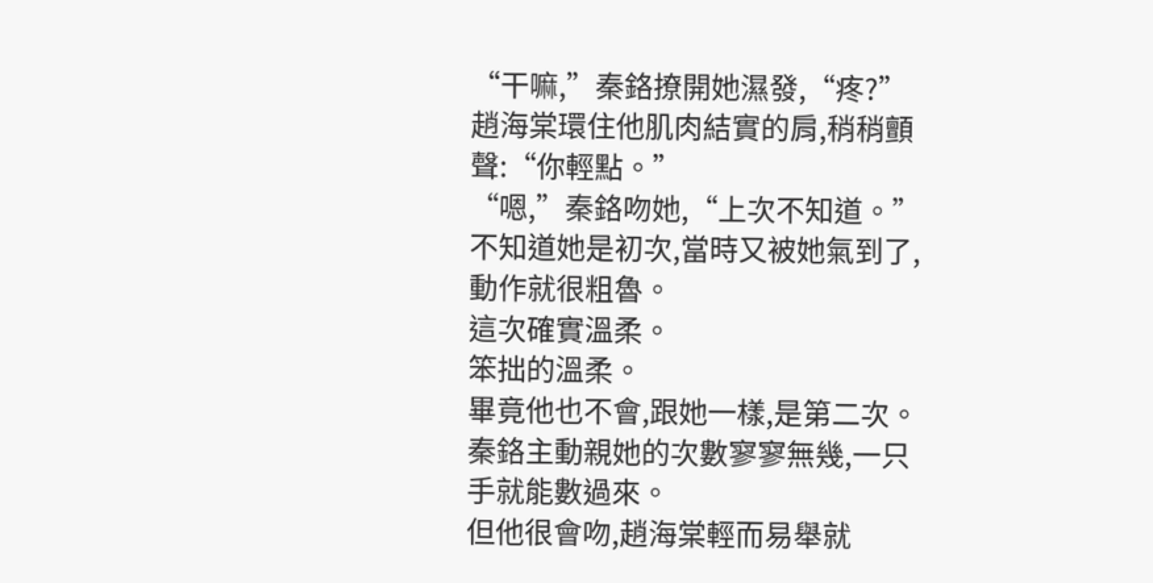“干嘛,”秦鉻撩開她濕發,“疼?”
趙海棠環住他肌肉結實的肩,稍稍顫聲:“你輕點。”
“嗯,”秦鉻吻她,“上次不知道。”不知道她是初次,當時又被她氣到了,動作就很粗魯。
這次確實溫柔。
笨拙的溫柔。
畢竟他也不會,跟她一樣,是第二次。
秦鉻主動親她的次數寥寥無幾,一只手就能數過來。
但他很會吻,趙海棠輕而易舉就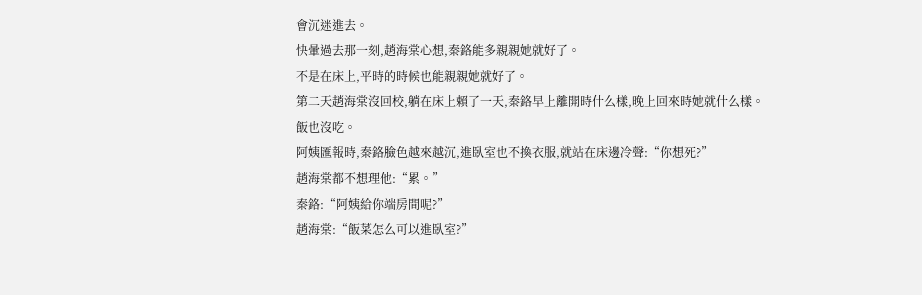會沉迷進去。
快暈過去那一刻,趙海棠心想,秦鉻能多親親她就好了。
不是在床上,平時的時候也能親親她就好了。
第二天趙海棠沒回校,躺在床上賴了一天,秦鉻早上離開時什么樣,晚上回來時她就什么樣。
飯也沒吃。
阿姨匯報時,秦鉻臉色越來越沉,進臥室也不換衣服,就站在床邊冷聲:“你想死?”
趙海棠都不想理他:“累。”
秦鉻:“阿姨給你端房間呢?”
趙海棠:“飯菜怎么可以進臥室?”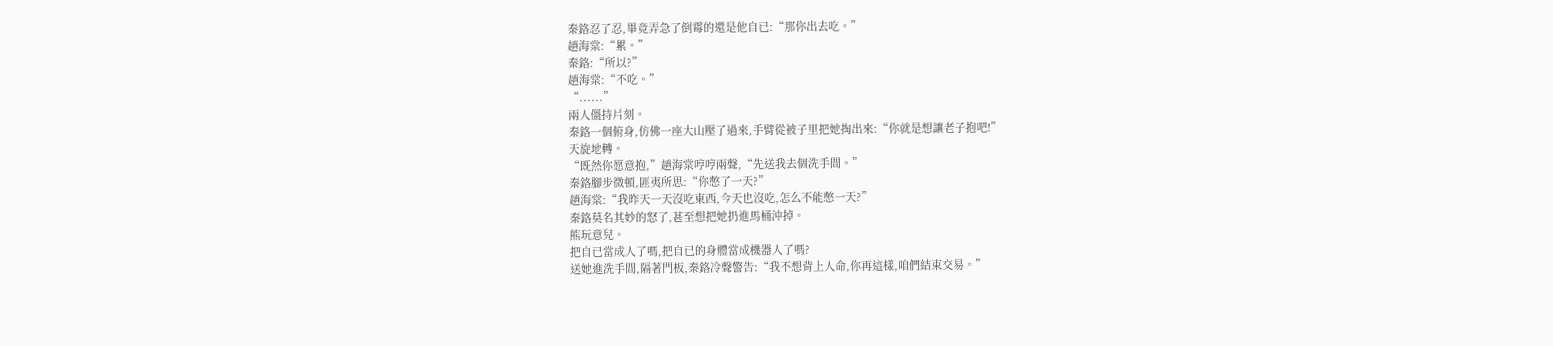秦鉻忍了忍,畢竟弄急了倒霉的還是他自已:“那你出去吃。”
趙海棠:“累。”
秦鉻:“所以?”
趙海棠:“不吃。”
“......”
兩人僵持片刻。
秦鉻一個俯身,仿佛一座大山壓了過來,手臂從被子里把她掏出來:“你就是想讓老子抱吧!”
天旋地轉。
“既然你愿意抱,”趙海棠哼哼兩聲,“先送我去個洗手間。”
秦鉻腳步微頓,匪夷所思:“你憋了一天?”
趙海棠:“我昨天一天沒吃東西,今天也沒吃,怎么不能憋一天?”
秦鉻莫名其妙的怒了,甚至想把她扔進馬桶沖掉。
熊玩意兒。
把自已當成人了嗎,把自已的身體當成機器人了嗎?
送她進洗手間,隔著門板,秦鉻冷聲警告:“我不想背上人命,你再這樣,咱們結束交易。”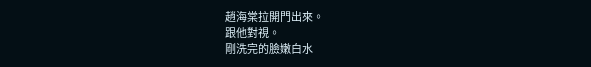趙海棠拉開門出來。
跟他對視。
剛洗完的臉嫩白水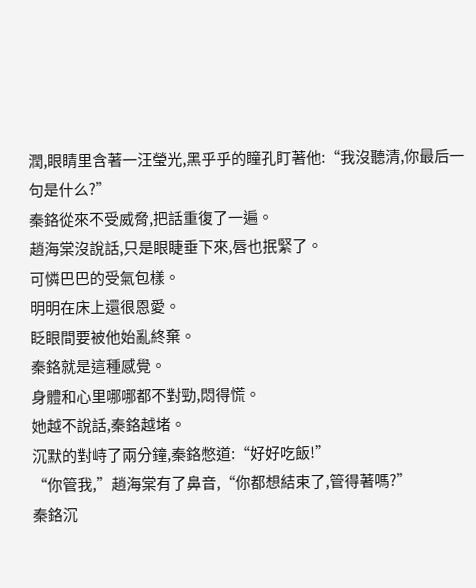潤,眼睛里含著一汪瑩光,黑乎乎的瞳孔盯著他:“我沒聽清,你最后一句是什么?”
秦鉻從來不受威脅,把話重復了一遍。
趙海棠沒說話,只是眼睫垂下來,唇也抿緊了。
可憐巴巴的受氣包樣。
明明在床上還很恩愛。
眨眼間要被他始亂終棄。
秦鉻就是這種感覺。
身體和心里哪哪都不對勁,悶得慌。
她越不說話,秦鉻越堵。
沉默的對峙了兩分鐘,秦鉻憋道:“好好吃飯!”
“你管我,”趙海棠有了鼻音,“你都想結束了,管得著嗎?”
秦鉻沉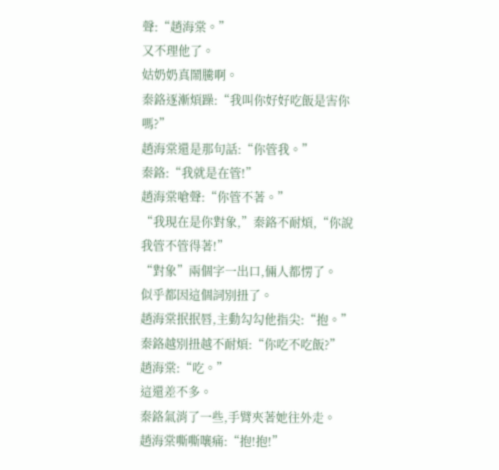聲:“趙海棠。”
又不理他了。
姑奶奶真鬧騰啊。
秦鉻逐漸煩躁:“我叫你好好吃飯是害你嗎?”
趙海棠還是那句話:“你管我。”
秦鉻:“我就是在管!”
趙海棠嗆聲:“你管不著。”
“我現在是你對象,”秦鉻不耐煩,“你說我管不管得著!”
“對象”兩個字一出口,倆人都愣了。
似乎都因這個詞別扭了。
趙海棠抿抿唇,主動勾勾他指尖:“抱。”
秦鉻越別扭越不耐煩:“你吃不吃飯?”
趙海棠:“吃。”
這還差不多。
秦鉻氣消了一些,手臂夾著她往外走。
趙海棠嘶嘶嚷痛:“抱!抱!”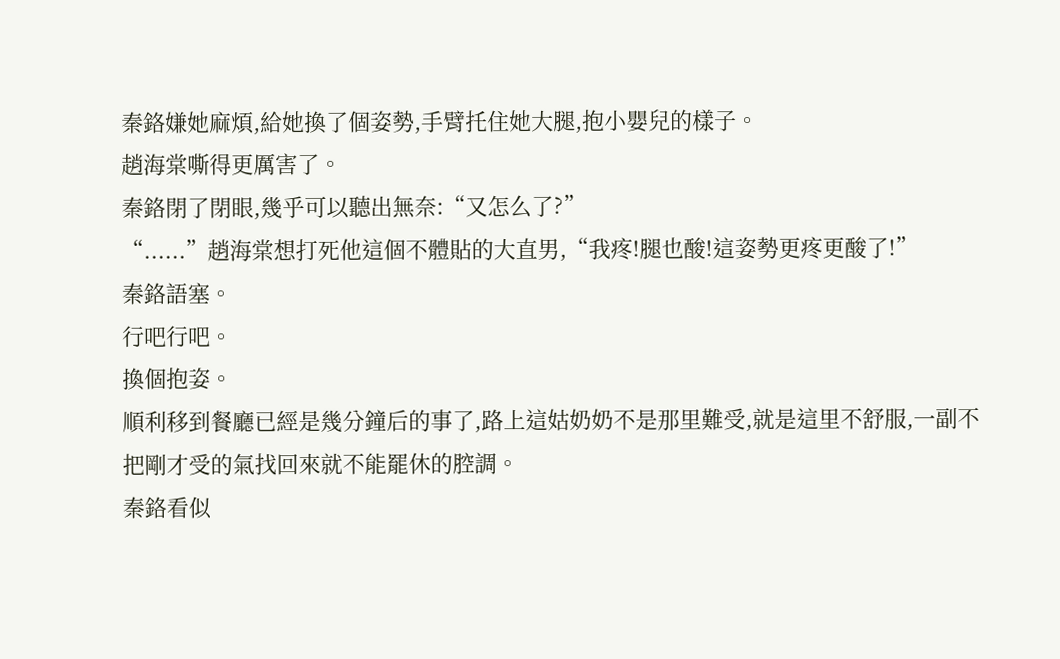秦鉻嫌她麻煩,給她換了個姿勢,手臂托住她大腿,抱小嬰兒的樣子。
趙海棠嘶得更厲害了。
秦鉻閉了閉眼,幾乎可以聽出無奈:“又怎么了?”
“......”趙海棠想打死他這個不體貼的大直男,“我疼!腿也酸!這姿勢更疼更酸了!”
秦鉻語塞。
行吧行吧。
換個抱姿。
順利移到餐廳已經是幾分鐘后的事了,路上這姑奶奶不是那里難受,就是這里不舒服,一副不把剛才受的氣找回來就不能罷休的腔調。
秦鉻看似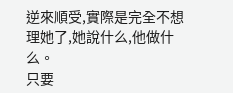逆來順受,實際是完全不想理她了,她說什么,他做什么。
只要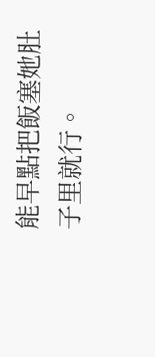能早點把飯塞她肚子里就行。